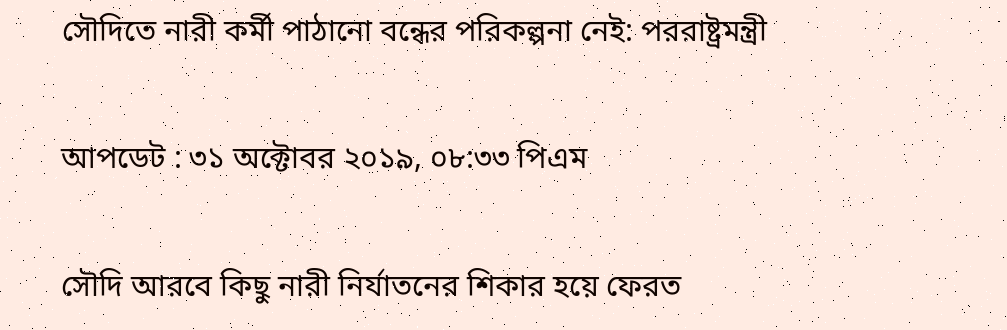সৌদিতে নারী কর্মী পাঠানো বন্ধের পরিকল্পনা নেই: পররাষ্ট্রমন্ত্রী

আপডেট : ৩১ অক্টোবর ২০১৯, ০৮:৩৩ পিএম

সৌদি আরবে কিছু নারী নির্যাতনের শিকার হয়ে ফেরত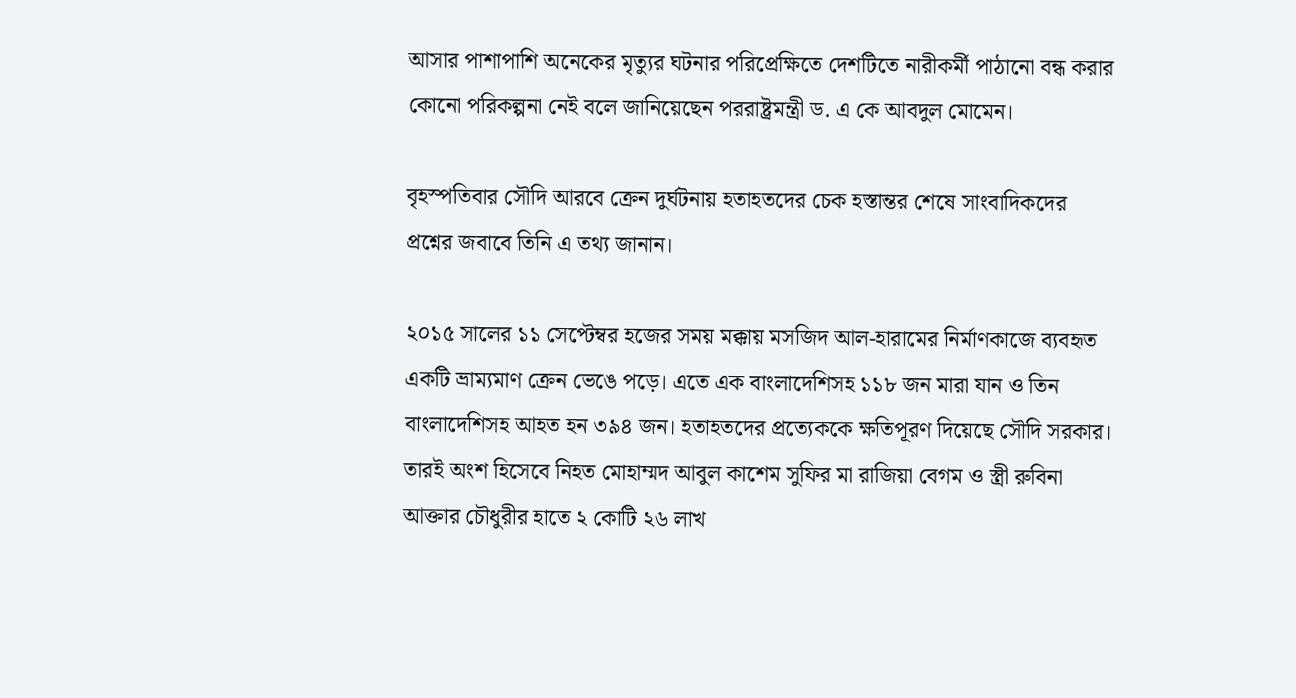আসার পাশাপাশি অনেকের মৃত্যুর ঘটনার পরিপ্রেক্ষিতে দেশটিতে নারীকর্মী পাঠানো বন্ধ করার কোনো পরিকল্পনা নেই বলে জানিয়েছেন পররাষ্ট্রমন্ত্রী ড. এ কে আবদুল মোমেন।

বৃহস্পতিবার সৌদি আরবে ক্রেন দুর্ঘটনায় হতাহতদের চেক হস্তান্তর শেষে সাংবাদিকদের প্রশ্নের জবাবে তিনি এ তথ্য জানান।

২০১৫ সালের ১১ সেপ্টেম্বর হজের সময় মক্কায় মসজিদ আল-হারামের নির্মাণকাজে ব্যবহৃত একটি ভ্রাম্যমাণ ক্রেন ভেঙে পড়ে। এতে এক বাংলাদেশিসহ ১১৮ জন মারা যান ও তিন বাংলাদেশিসহ আহত হন ৩৯৪ জন। হতাহতদের প্রত্যেককে ক্ষতিপূরণ দিয়েছে সৌদি সরকার।  তারই অংশ হিসেবে নিহত মোহাম্মদ আবুল কাশেম সুফির মা রাজিয়া বেগম ও স্ত্রী রুবিনা আক্তার চৌধুরীর হাতে ২ কোটি ২৬ লাখ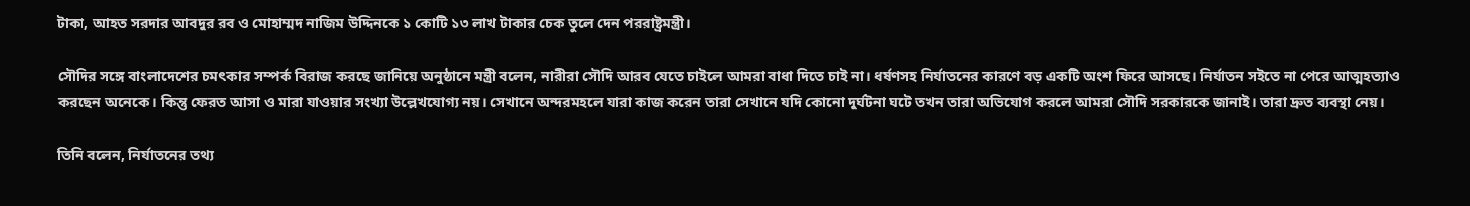টাকা, আহত সরদার আবদুর রব ও মোহাম্মদ নাজিম উদ্দিনকে ১ কোটি ১৩ লাখ টাকার চেক তুলে দেন পররাষ্ট্রমন্ত্রী।

সৌদির সঙ্গে বাংলাদেশের চমৎকার সম্পর্ক বিরাজ করছে জানিয়ে অনুষ্ঠানে মন্ত্রী বলেন, নারীরা সৌদি আরব যেতে চাইলে আমরা বাধা দিতে চাই না। ধর্ষণসহ নির্যাতনের কারণে বড় একটি অংশ ফিরে আসছে। নির্যাতন সইতে না পেরে আত্মহত্যাও করছেন অনেকে। কিন্তু ফেরত আসা ও মারা যাওয়ার সংখ্যা উল্লেখযোগ্য নয়। সেখানে অন্দরমহলে যারা কাজ করেন তারা সেখানে যদি কোনো দুর্ঘটনা ঘটে তখন তারা অভিযোগ করলে আমরা সৌদি সরকারকে জানাই। তারা দ্রুত ব্যবস্থা নেয়।

তিনি বলেন, নির্যাতনের তথ্য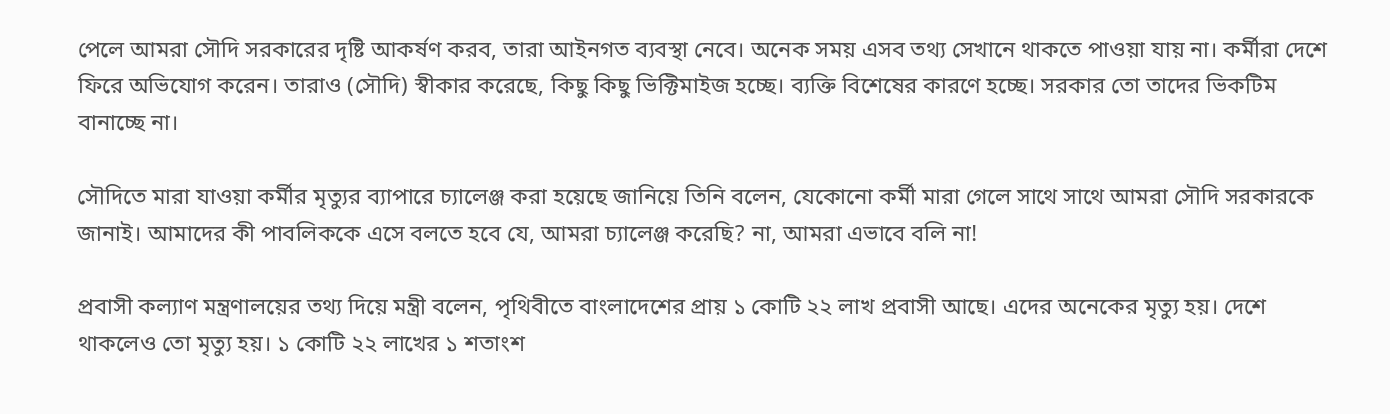পেলে আমরা সৌদি সরকারের দৃষ্টি আকর্ষণ করব, তারা আইনগত ব্যবস্থা নেবে। অনেক সময় এসব তথ্য সেখানে থাকতে পাওয়া যায় না। কর্মীরা দেশে ফিরে অভিযোগ করেন। তারাও (সৌদি) স্বীকার করেছে, কিছু কিছু ভিক্টিমাইজ হচ্ছে। ব্যক্তি বিশেষের কারণে হচ্ছে। সরকার তো তাদের ভিকটিম বানাচ্ছে না।

সৌদিতে মারা যাওয়া কর্মীর মৃত্যুর ব্যাপারে চ্যালেঞ্জ করা হয়েছে জানিয়ে তিনি বলেন, যেকোনো কর্মী মারা গেলে সাথে সাথে আমরা সৌদি সরকারকে জানাই। আমাদের কী পাবলিককে এসে বলতে হবে যে, আমরা চ্যালেঞ্জ করেছি? না, আমরা এভাবে বলি না!

প্রবাসী কল্যাণ মন্ত্রণালয়ের তথ্য দিয়ে মন্ত্রী বলেন, পৃথিবীতে বাংলাদেশের প্রায় ১ কোটি ২২ লাখ প্রবাসী আছে। এদের অনেকের মৃত্যু হয়। দেশে থাকলেও তো মৃত্যু হয়। ১ কোটি ২২ লাখের ১ শতাংশ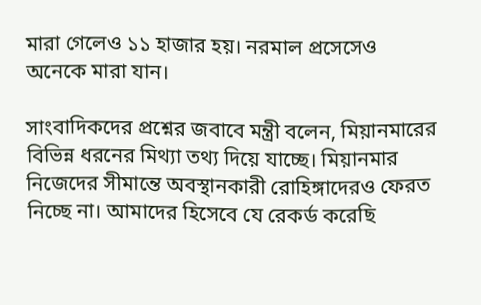মারা গেলেও ১১ হাজার হয়। নরমাল প্রসেসেও অনেকে মারা যান।

সাংবাদিকদের প্রশ্নের জবাবে মন্ত্রী বলেন, মিয়ানমারের বিভিন্ন ধরনের মিথ্যা তথ্য দিয়ে যাচ্ছে। মিয়ানমার নিজেদের সীমান্তে অবস্থানকারী রোহিঙ্গাদেরও ফেরত নিচ্ছে না। আমাদের হিসেবে যে রেকর্ড করেছি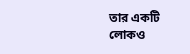তার একটি লোকও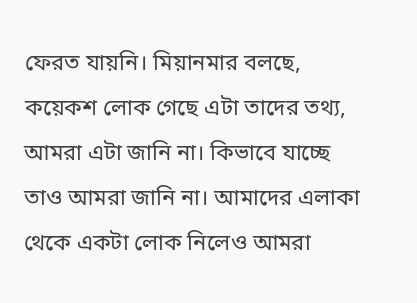ফেরত যায়নি। মিয়ানমার বলছে, কয়েকশ লোক গেছে এটা তাদের তথ্য, আমরা এটা জানি না। কিভাবে যাচ্ছে তাও আমরা জানি না। আমাদের এলাকা থেকে একটা লোক নিলেও আমরা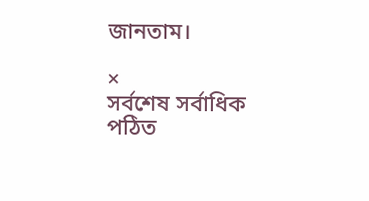জানতাম।

×
সর্বশেষ সর্বাধিক পঠিত